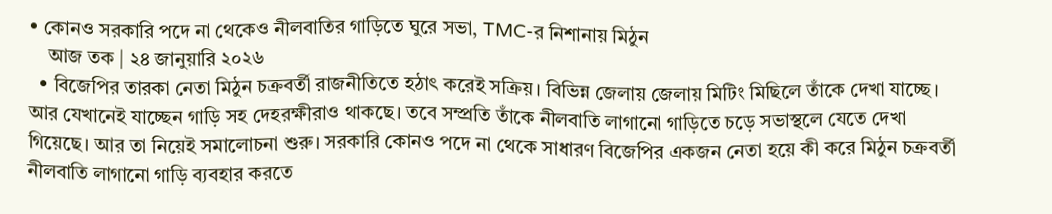• কোনও সরকারি পদে না থেকেও নীলবাতির গাড়িতে ঘুরে সভা, TMC-র নিশানায় মিঠুন
    আজ তক | ২৪ জানুয়ারি ২০২৬
  • বিজেপির তারকা নেতা মিঠুন চক্রবর্তী রাজনীতিতে হঠাৎ করেই সক্রিয়। বিভিন্ন জেলায় জেলায় মিটিং মিছিলে তাঁকে দেখা যাচ্ছে। আর যেখানেই যাচ্ছেন গাড়ি সহ দেহরক্ষীরাও থাকছে। তবে সম্প্রতি তাঁকে নীলবাতি লাগানো গাড়িতে চড়ে সভাস্থলে যেতে দেখা গিয়েছে। আর তা নিয়েই সমালোচনা শুরু। সরকারি কোনও পদে না থেকে সাধারণ বিজেপির একজন নেতা হয়ে কী করে মিঠুন চক্রবর্তী নীলবাতি লাগানো গাড়ি ব্যবহার করতে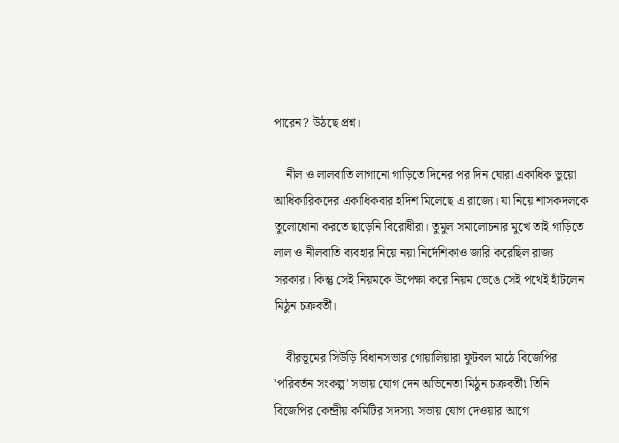পারেন? উঠছে প্রশ্ন।

    নীল ও লালবাতি লাগানো গাড়িতে দিনের পর দিন ঘোরা একাধিক ভুয়ো আধিকারিকদের একাধিকবার হদিশ মিলেছে এ রাজ্যে। যা নিয়ে শাসকদলকে তুলোধোনা করতে ছাড়েনি বিরোধীরা। তুমুল সমালোচনার মুখে তাই গাড়িতে লাল ও নীলবাতি ব্যবহার নিয়ে নয়া নির্দেশিকাও জারি করেছিল রাজ্য সরকার। কিন্তু সেই নিয়মকে উপেক্ষা করে নিয়ম ভেঙে সেই পথেই হাঁটলেন মিঠুন চক্রবর্তী।

    বীরভূমের সিউড়ি বিধানসভার গোয়ালিয়ারা ফুটবল মাঠে বিজেপির 'পরিবর্তন সংকল্প' সভায় যোগ দেন অভিনেতা মিঠুন চক্রবর্তী৷ তিনি বিজেপির কেন্দ্রীয় কমিটির সদস্য৷ সভায় যোগ দেওয়ার আগে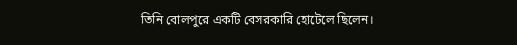তিনি বোলপুরে একটি বেসরকারি হোটেলে ছিলেন।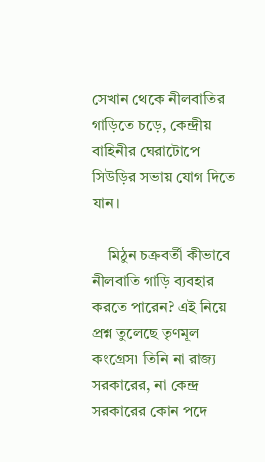সেখান থেকে নীলবাতির গাড়িতে চড়ে, কেন্দ্রীয় বাহিনীর ঘেরাটোপে সিউড়ির সভায় যোগ দিতে যান।

    মিঠুন চক্রবর্তী কীভাবে নীলবাতি গাড়ি ব্যবহার করতে পারেন? এই নিয়ে প্রশ্ন তুলেছে তৃণমূল কংগ্রেস৷ তিনি না রাজ্য সরকারের, না কেন্দ্র সরকারের কোন পদে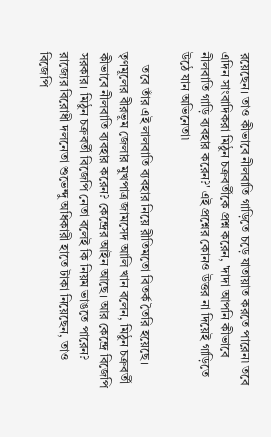রয়েছেন। তাও কীভাবে নীলবাতি গাড়িতে চড়ে যাতায়াত করতে পারেন৷ তবে এদিন সাংবাদিকরা মিঠুন চক্রবর্তীকে প্রশ্ন করেন, 'দাদা আপনি কীভাবে নীলবাতি গাড়ি ব্যবহার করেন?' এই প্রশ্নের কোনও উত্তর না দিয়েই গাড়িতে উঠে যান অভিনেতা৷

    তবে তাঁর এই লালবাতি ব্যবহার নিয়ে রীতিমতো বিতর্ক তৈরি হয়েছে। তৃণমূলের বীরভূম জেলার মুখপাত্র জামসেদ আলি খান বলেন, মিঠুন চক্রবর্তী কীভাবে নীলবাতি ব্যবহার করেন? কেন্দ্রের আইন আছে। আর কেন্দ্রে বিজেপি সরকার। মিঠুন চক্রবর্তী বিজেপি নেতা বলেই কি নিয়ম ভাঙতে পারেন? রাজ্যের বিরোধী দলনেতা শুভেন্দু অধিকারী হাতে টাকা নিয়েছেন, তাও বিজেপি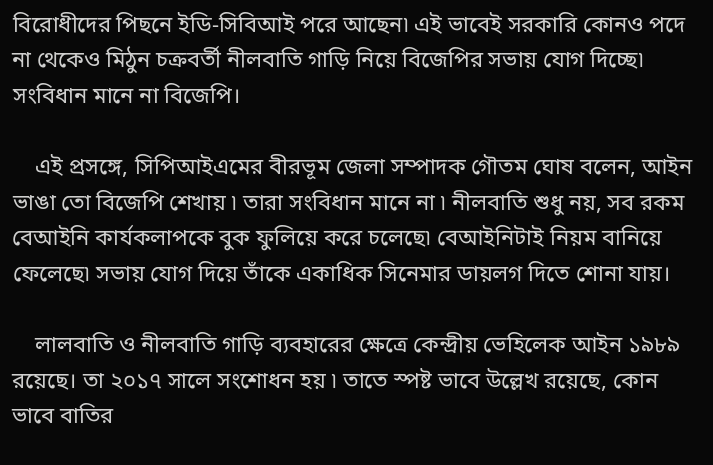বিরোধীদের পিছনে ইডি-সিবিআই পরে আছেন৷ এই ভাবেই সরকারি কোনও পদে না থেকেও মিঠুন চক্রবর্তী নীলবাতি গাড়ি নিয়ে বিজেপির সভায় যোগ দিচ্ছে৷ সংবিধান মানে না বিজেপি।

    এই প্রসঙ্গে, সিপিআইএমের বীরভূম জেলা সম্পাদক গৌতম ঘোষ বলেন, আইন ভাঙা তো বিজেপি শেখায় ৷ তারা সংবিধান মানে না ৷ নীলবাতি শুধু নয়, সব রকম বেআইনি কার্যকলাপকে বুক ফুলিয়ে করে চলেছে৷ বেআইনিটাই নিয়ম বানিয়ে ফেলেছে৷ সভায় যোগ দিয়ে তাঁকে একাধিক সিনেমার ডায়লগ দিতে শোনা যায়।

    লালবাতি ও নীলবাতি গাড়ি ব্যবহারের ক্ষেত্রে কেন্দ্রীয় ভেহিলেক আইন ১৯৮৯ রয়েছে। তা ২০১৭ সালে সংশোধন হয় ৷ তাতে স্পষ্ট ভাবে উল্লেখ রয়েছে, কোন ভাবে বাতির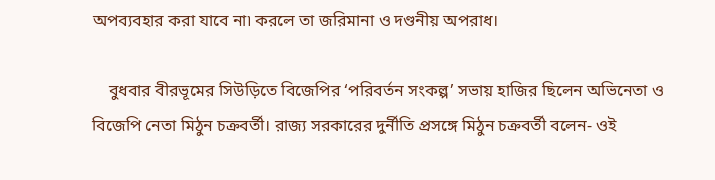অপব্যবহার করা যাবে না৷ করলে তা জরিমানা ও দণ্ডনীয় অপরাধ।

    বুধবার বীরভূমের সিউড়িতে বিজেপির ‘পরিবর্তন সংকল্প’ সভায় হাজির ছিলেন অভিনেতা ও বিজেপি নেতা মিঠুন চক্রবর্তী। রাজ্য সরকারের দুর্নীতি প্রসঙ্গে মিঠুন চক্রবর্তী বলেন- ওই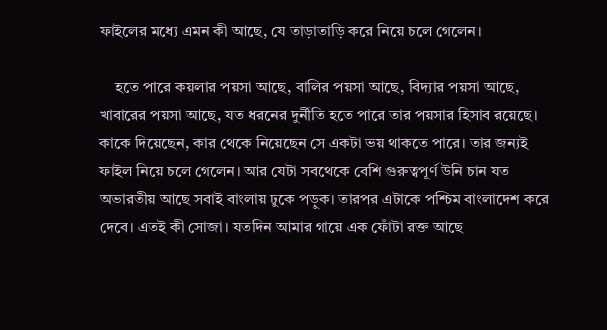ফাইলের মধ্যে এমন কী আছে, যে তাড়াতাড়ি করে নিয়ে চলে গেলেন।

    হতে পারে কয়লার পয়সা আছে, বালির পয়সা আছে, বিদ্যার পয়সা আছে, খাবারের পয়সা আছে, যত ধরনের দুর্নীতি হতে পারে তার পয়সার হিসাব রয়েছে। কাকে দিয়েছেন, কার থেকে নিয়েছেন সে একটা ভয় থাকতে পারে। তার জন্যই ফাইল নিয়ে চলে গেলেন। আর যেটা সবথেকে বেশি গুরুত্বপূর্ণ উনি চান যত অভারতীয় আছে সবাই বাংলায় ঢুকে পড়ুক। তারপর এটাকে পশ্চিম বাংলাদেশ করে দেবে। এতই কী সোজা। যতদিন আমার গায়ে এক ফোঁটা রক্ত আছে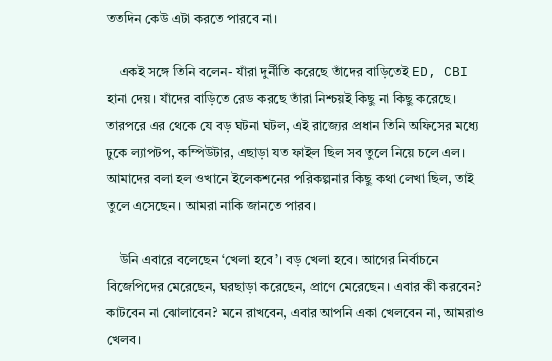ততদিন কেউ এটা করতে পারবে না।

    একই সঙ্গে তিনি বলেন- যাঁরা দুর্নীতি করেছে তাঁদের বাড়িতেই ED, CBI হানা দেয়। যাঁদের বাড়িতে রেড করছে তাঁরা নিশ্চয়ই কিছু না কিছু করেছে। তারপরে এর থেকে যে বড় ঘটনা ঘটল, এই রাজ্যের প্রধান তিনি অফিসের মধ্যে ঢুকে ল্যাপটপ, কম্পিউটার, এছাড়া যত ফাইল ছিল সব তুলে নিয়ে চলে এল। আমাদের বলা হল ওখানে ইলেকশনের পরিকল্পনার কিছু কথা লেখা ছিল, তাই তুলে এসেছেন। আমরা নাকি জানতে পারব।

    উনি এবারে বলেছেন ‘খেলা হবে’। বড় খেলা হবে। আগের নির্বাচনে বিজেপিদের মেরেছেন, ঘরছাড়া করেছেন, প্রাণে মেরেছেন। এবার কী করবেন? কাটবেন না ঝোলাবেন? মনে রাখবেন, এবার আপনি একা খেলবেন না, আমরাও খেলব।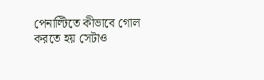পেনাল্টিতে কীভাবে গোল করতে হয় সেটাও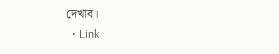দেখাব।
  • Link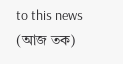to this news (আজ তক)